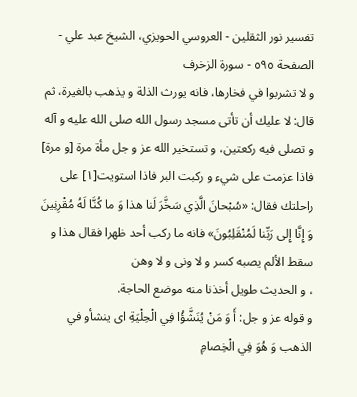تفسير نور الثقلين - العروسي الحويزي، الشيخ عبد علي - الصفحة ٥٩٥ - سورة الزخرف
و لا تشربوا في فخارها، فانه يورث الذلة و يذهب بالغيرة، ثم قال: لا عليك أن تأتى مسجد رسول الله صلى الله عليه و آله و تصلى فيه ركعتين، و تستخير الله عز و جل مأة مرة [و مرة] فاذا عزمت على شيء و ركبت البر فاذا استويت[١] على راحلتك فقال: «سُبْحانَ الَّذِي سَخَّرَ لَنا هذا وَ ما كُنَّا لَهُ مُقْرِنِينَ وَ إِنَّا إِلى رَبِّنا لَمُنْقَلِبُونَ» فانه ما ركب أحد ظهرا فقال هذا و سقط الألم يصبه كسر و لا ونى و لا وهن
، و الحديث طويل أخذنا منه موضع الحاجة.
و قوله عز و جل: أَ وَ مَنْ يُنَشَّؤُا فِي الْحِلْيَةِ اى ينشأو في الذهب وَ هُوَ فِي الْخِصامِ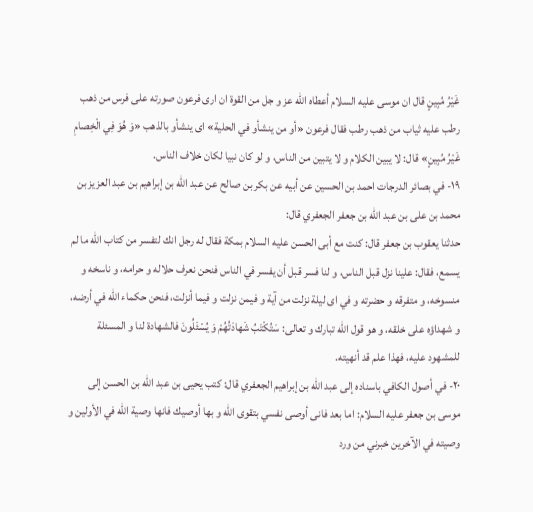غَيْرُ مُبِينٍ قال ان موسى عليه السلام أعطاه الله عز و جل من القوة ان ارى فرعون صورته على فرس من ذهب رطب عليه ثياب من ذهب رطب فقال فرعون «أو من ينشأو في الحلية» اى ينشأو بالذهب «وَ هُوَ فِي الْخِصامِ غَيْرُ مُبِينٍ» قال: لا يبين الكلام و لا يتبين من الناس، و لو كان نبيا لكان خلاف الناس.
١٩- في بصائر الدرجات احمد بن الحسين عن أبيه عن بكر بن صالح عن عبد الله بن إبراهيم بن عبد العزيز بن محمد بن على بن عبد الله بن جعفر الجعفري قال:
حدثنا يعقوب بن جعفر قال: كنت مع أبى الحسن عليه السلام بمكة فقال له رجل انك لتفسر من كتاب الله ما لم يسمع، فقال: علينا نزل قبل الناس، و لنا فسر قبل أن يفسر في الناس فنحن نعرف حلاله و حرامه، و ناسخه و منسوخه، و متفرقه و حضرته و في اى ليلة نزلت من آية و فيمن نزلت و فيما أنزلت، فنحن حكماء الله في أرضه، و شهداؤه على خلقه، و هو قول الله تبارك و تعالى: سَتُكْتَبُ شَهادَتُهُمْ وَ يُسْئَلُونَ فالشهادة لنا و المسئلة للمشهود عليه، فهذا علم قد أنهيته.
٢٠- في أصول الكافي باسناده إلى عبد الله بن إبراهيم الجعفري قال: كتب يحيى بن عبد الله بن الحسن إلى موسى بن جعفر عليه السلام: اما بعد فانى أوصى نفسي بتقوى الله و بها أوصيك فانها وصية الله في الأولين و وصيته في الآخرين خبرني من ورد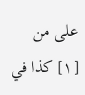على من
[١] كذا في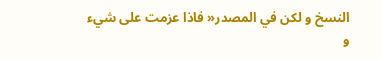النسخ و لكن في المصدر« فاذا عزمت على شيء و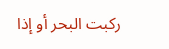ركبت البحر أو إذا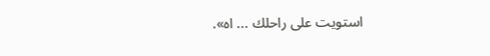استويت على راحلك ... اه».